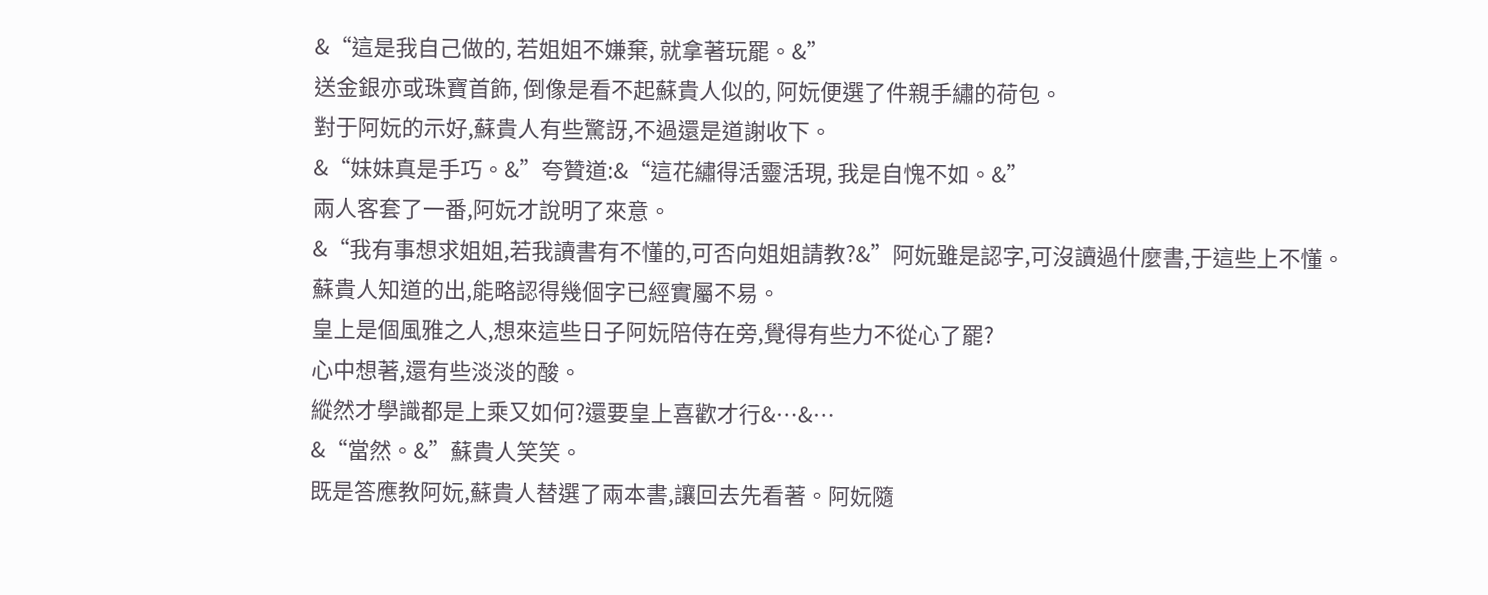&“這是我自己做的, 若姐姐不嫌棄, 就拿著玩罷。&”
送金銀亦或珠寶首飾, 倒像是看不起蘇貴人似的, 阿妧便選了件親手繡的荷包。
對于阿妧的示好,蘇貴人有些驚訝,不過還是道謝收下。
&“妹妹真是手巧。&”夸贊道:&“這花繡得活靈活現, 我是自愧不如。&”
兩人客套了一番,阿妧才說明了來意。
&“我有事想求姐姐,若我讀書有不懂的,可否向姐姐請教?&”阿妧雖是認字,可沒讀過什麼書,于這些上不懂。
蘇貴人知道的出,能略認得幾個字已經實屬不易。
皇上是個風雅之人,想來這些日子阿妧陪侍在旁,覺得有些力不從心了罷?
心中想著,還有些淡淡的酸。
縱然才學識都是上乘又如何?還要皇上喜歡才行&…&…
&“當然。&”蘇貴人笑笑。
既是答應教阿妧,蘇貴人替選了兩本書,讓回去先看著。阿妧隨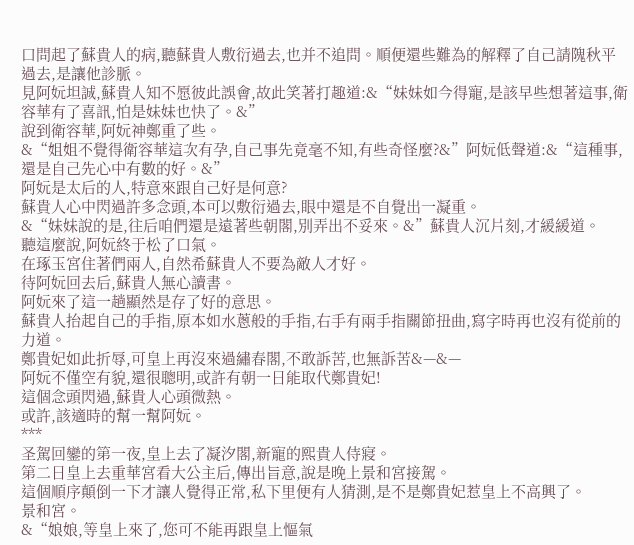口問起了蘇貴人的病,聽蘇貴人敷衍過去,也并不追問。順便還些難為的解釋了自己請隗秋平過去,是讓他診脈。
見阿妧坦誠,蘇貴人知不愿彼此誤會,故此笑著打趣道:&“妹妹如今得寵,是該早些想著這事,衛容華有了喜訊,怕是妹妹也快了。&”
說到衛容華,阿妧神鄭重了些。
&“姐姐不覺得衛容華這次有孕,自己事先竟毫不知,有些奇怪麼?&”阿妧低聲道:&“這種事,還是自己先心中有數的好。&”
阿妧是太后的人,特意來跟自己好是何意?
蘇貴人心中閃過許多念頭,本可以敷衍過去,眼中還是不自覺出一凝重。
&“妹妹說的是,往后咱們還是遠著些朝閣,別弄出不妥來。&”蘇貴人沉片刻,才緩緩道。
聽這麼說,阿妧終于松了口氣。
在琢玉宮住著們兩人,自然希蘇貴人不要為敵人才好。
待阿妧回去后,蘇貴人無心讀書。
阿妧來了這一趟顯然是存了好的意思。
蘇貴人抬起自己的手指,原本如水蔥般的手指,右手有兩手指關節扭曲,寫字時再也沒有從前的力道。
鄭貴妃如此折辱,可皇上再沒來過繡春閣,不敢訴苦,也無訴苦&—&—
阿妧不僅空有貌,還很聰明,或許有朝一日能取代鄭貴妃!
這個念頭閃過,蘇貴人心頭微熱。
或許,該適時的幫一幫阿妧。
***
圣駕回鑾的第一夜,皇上去了凝汐閣,新寵的熙貴人侍寢。
第二日皇上去重華宮看大公主后,傳出旨意,說是晚上景和宮接駕。
這個順序顛倒一下才讓人覺得正常,私下里便有人猜測,是不是鄭貴妃惹皇上不高興了。
景和宮。
&“娘娘,等皇上來了,您可不能再跟皇上慪氣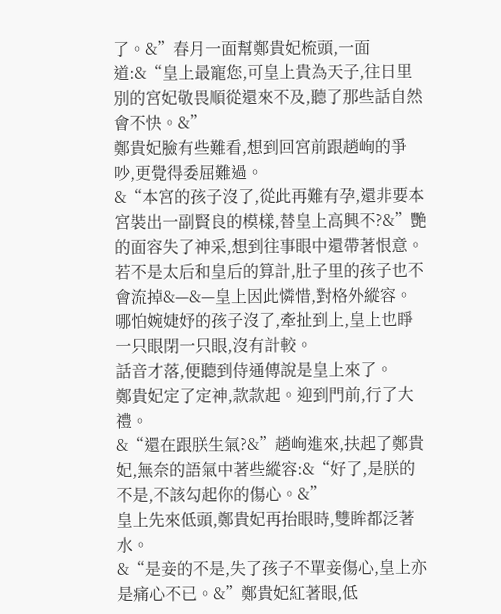了。&”春月一面幫鄭貴妃梳頭,一面道:&“皇上最寵您,可皇上貴為天子,往日里別的宮妃敬畏順從還來不及,聽了那些話自然會不快。&”
鄭貴妃臉有些難看,想到回宮前跟趙峋的爭吵,更覺得委屈難過。
&“本宮的孩子沒了,從此再難有孕,還非要本宮裝出一副賢良的模樣,替皇上高興不?&”艷的面容失了神采,想到往事眼中還帶著恨意。
若不是太后和皇后的算計,肚子里的孩子也不會流掉&—&—皇上因此憐惜,對格外縱容。
哪怕婉婕妤的孩子沒了,牽扯到上,皇上也睜一只眼閉一只眼,沒有計較。
話音才落,便聽到侍通傳說是皇上來了。
鄭貴妃定了定神,款款起。迎到門前,行了大禮。
&“還在跟朕生氣?&”趙峋進來,扶起了鄭貴妃,無奈的語氣中著些縱容:&“好了,是朕的不是,不該勾起你的傷心。&”
皇上先來低頭,鄭貴妃再抬眼時,雙眸都泛著水。
&“是妾的不是,失了孩子不單妾傷心,皇上亦是痛心不已。&”鄭貴妃紅著眼,低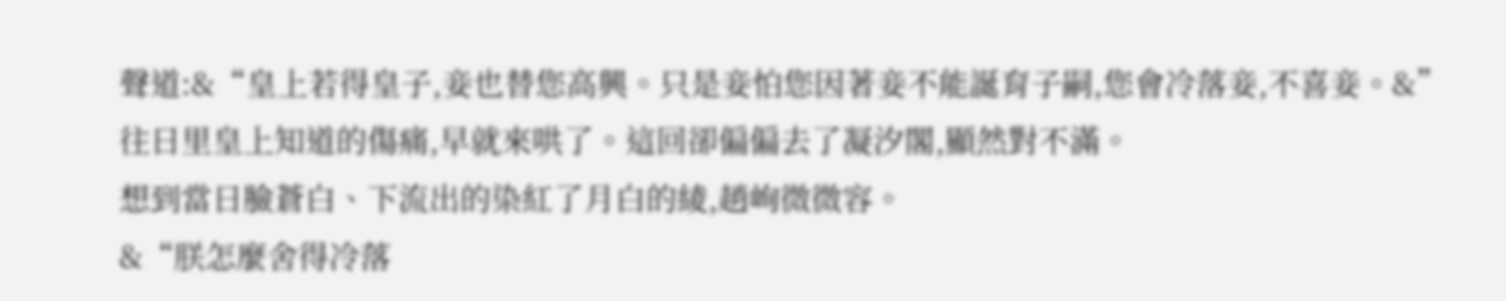聲道:&“皇上若得皇子,妾也替您高興。只是妾怕您因著妾不能誕育子嗣,您會冷落妾,不喜妾。&”
往日里皇上知道的傷痛,早就來哄了。這回卻偏偏去了凝汐閣,顯然對不滿。
想到當日臉蒼白、下流出的染紅了月白的綾,趙峋微微容。
&“朕怎麼舍得冷落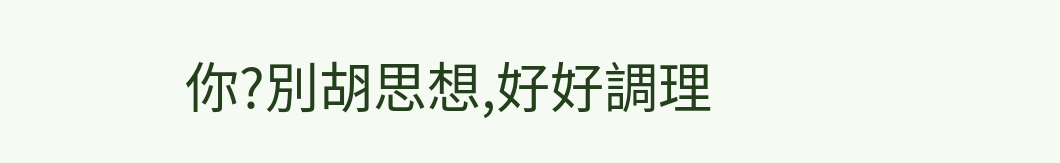你?別胡思想,好好調理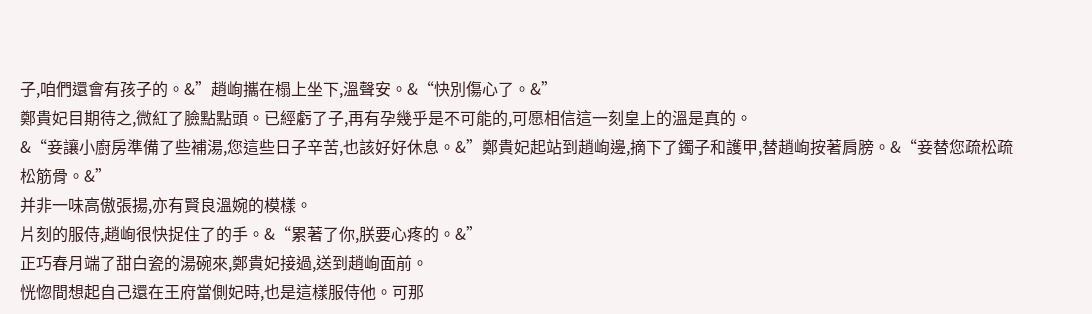子,咱們還會有孩子的。&”趙峋攜在榻上坐下,溫聲安。&“快別傷心了。&”
鄭貴妃目期待之,微紅了臉點點頭。已經虧了子,再有孕幾乎是不可能的,可愿相信這一刻皇上的溫是真的。
&“妾讓小廚房準備了些補湯,您這些日子辛苦,也該好好休息。&”鄭貴妃起站到趙峋邊,摘下了鐲子和護甲,替趙峋按著肩膀。&“妾替您疏松疏松筋骨。&”
并非一味高傲張揚,亦有賢良溫婉的模樣。
片刻的服侍,趙峋很快捉住了的手。&“累著了你,朕要心疼的。&”
正巧春月端了甜白瓷的湯碗來,鄭貴妃接過,送到趙峋面前。
恍惚間想起自己還在王府當側妃時,也是這樣服侍他。可那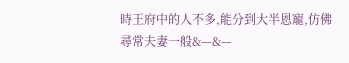時王府中的人不多,能分到大半恩寵,仿佛尋常夫妻一般&—&—